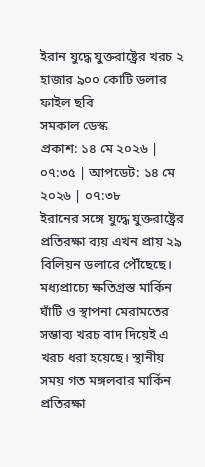ইরান যুদ্ধে যুক্তরাষ্ট্রের খরচ ২ হাজার ৯০০ কোটি ডলার
ফাইল ছবি
সমকাল ডেস্ক
প্রকাশ: ১৪ মে ২০২৬ | ০৭:৩৫ | আপডেট: ১৪ মে ২০২৬ | ০৭:৩৮
ইরানের সঙ্গে যুদ্ধে যুক্তরাষ্ট্রের প্রতিরক্ষা ব্যয় এখন প্রায় ২৯ বিলিয়ন ডলারে পৌঁছেছে। মধ্যপ্রাচ্যে ক্ষতিগ্রস্ত মার্কিন ঘাঁটি ও স্থাপনা মেরামতের সম্ভাব্য খরচ বাদ দিয়েই এ খরচ ধরা হয়েছে। স্থানীয় সময় গত মঙ্গলবার মার্কিন প্রতিরক্ষা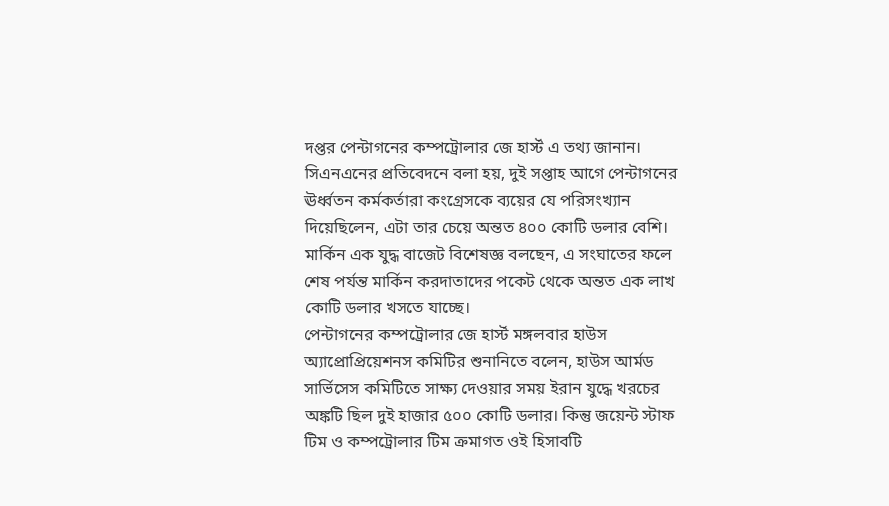দপ্তর পেন্টাগনের কম্পট্রোলার জে হার্স্ট এ তথ্য জানান।
সিএনএনের প্রতিবেদনে বলা হয়, দুই সপ্তাহ আগে পেন্টাগনের ঊর্ধ্বতন কর্মকর্তারা কংগ্রেসকে ব্যয়ের যে পরিসংখ্যান দিয়েছিলেন, এটা তার চেয়ে অন্তত ৪০০ কোটি ডলার বেশি। মার্কিন এক যুদ্ধ বাজেট বিশেষজ্ঞ বলছেন, এ সংঘাতের ফলে শেষ পর্যন্ত মার্কিন করদাতাদের পকেট থেকে অন্তত এক লাখ কোটি ডলার খসতে যাচ্ছে।
পেন্টাগনের কম্পট্রোলার জে হার্স্ট মঙ্গলবার হাউস অ্যাপ্রোপ্রিয়েশনস কমিটির শুনানিতে বলেন, হাউস আর্মড সার্ভিসেস কমিটিতে সাক্ষ্য দেওয়ার সময় ইরান যুদ্ধে খরচের অঙ্কটি ছিল দুই হাজার ৫০০ কোটি ডলার। কিন্তু জয়েন্ট স্টাফ টিম ও কম্পট্রোলার টিম ক্রমাগত ওই হিসাবটি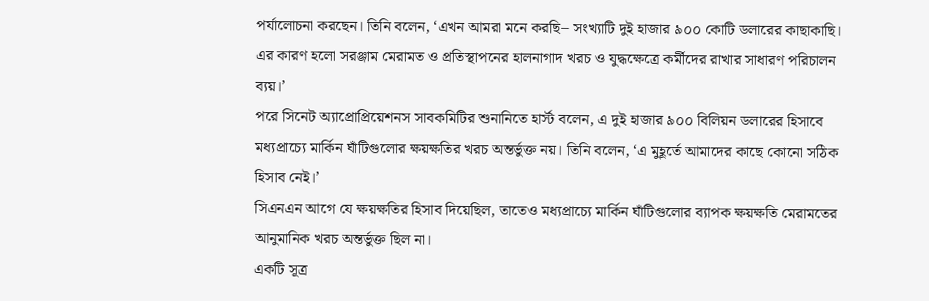পর্যালোচনা করছেন। তিনি বলেন, ‘এখন আমরা মনে করছি– সংখ্যাটি দুই হাজার ৯০০ কোটি ডলারের কাছাকাছি। এর কারণ হলো সরঞ্জাম মেরামত ও প্রতিস্থাপনের হালনাগাদ খরচ ও যুদ্ধক্ষেত্রে কর্মীদের রাখার সাধারণ পরিচালন ব্যয়।’
পরে সিনেট অ্যাপ্রোপ্রিয়েশনস সাবকমিটির শুনানিতে হার্স্ট বলেন, এ দুই হাজার ৯০০ বিলিয়ন ডলারের হিসাবে মধ্যপ্রাচ্যে মার্কিন ঘাঁটিগুলোর ক্ষয়ক্ষতির খরচ অন্তর্ভুক্ত নয়। তিনি বলেন, ‘এ মুহূর্তে আমাদের কাছে কোনো সঠিক হিসাব নেই।’
সিএনএন আগে যে ক্ষয়ক্ষতির হিসাব দিয়েছিল, তাতেও মধ্যপ্রাচ্যে মার্কিন ঘাঁটিগুলোর ব্যাপক ক্ষয়ক্ষতি মেরামতের আনুমানিক খরচ অন্তর্ভুক্ত ছিল না।
একটি সূত্র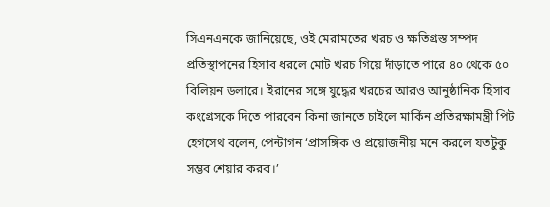সিএনএনকে জানিয়েছে, ওই মেরামতের খরচ ও ক্ষতিগ্রস্ত সম্পদ প্রতিস্থাপনের হিসাব ধরলে মোট খরচ গিয়ে দাঁড়াতে পারে ৪০ থেকে ৫০ বিলিয়ন ডলারে। ইরানের সঙ্গে যুদ্ধের খরচের আরও আনুষ্ঠানিক হিসাব কংগ্রেসকে দিতে পারবেন কিনা জানতে চাইলে মার্কিন প্রতিরক্ষামন্ত্রী পিট হেগসেথ বলেন, পেন্টাগন ‘প্রাসঙ্গিক ও প্রয়োজনীয় মনে করলে যতটুকু সম্ভব শেয়ার করব।’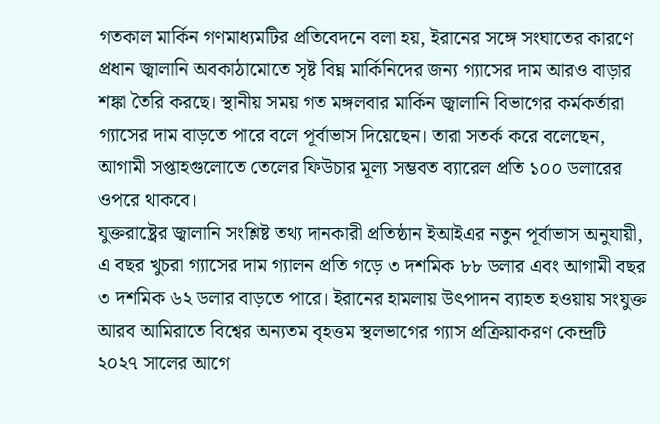গতকাল মার্কিন গণমাধ্যমটির প্রতিবেদনে বলা হয়, ইরানের সঙ্গে সংঘাতের কারণে প্রধান জ্বালানি অবকাঠামোতে সৃষ্ট বিঘ্ন মার্কিনিদের জন্য গ্যাসের দাম আরও বাড়ার শঙ্কা তৈরি করছে। স্থানীয় সময় গত মঙ্গলবার মার্কিন জ্বালানি বিভাগের কর্মকর্তারা গ্যাসের দাম বাড়তে পারে বলে পূর্বাভাস দিয়েছেন। তারা সতর্ক করে বলেছেন, আগামী সপ্তাহগুলোতে তেলের ফিউচার মূল্য সম্ভবত ব্যারেল প্রতি ১০০ ডলারের ওপরে থাকবে।
যুক্তরাষ্ট্রের জ্বালানি সংশ্লিষ্ট তথ্য দানকারী প্রতিষ্ঠান ইআইএর নতুন পূর্বাভাস অনুযায়ী, এ বছর খুচরা গ্যাসের দাম গ্যালন প্রতি গড়ে ৩ দশমিক ৮৮ ডলার এবং আগামী বছর ৩ দশমিক ৬২ ডলার বাড়তে পারে। ইরানের হামলায় উৎপাদন ব্যাহত হওয়ায় সংযুক্ত আরব আমিরাতে বিশ্বের অন্যতম বৃহত্তম স্থলভাগের গ্যাস প্রক্রিয়াকরণ কেন্দ্রটি ২০২৭ সালের আগে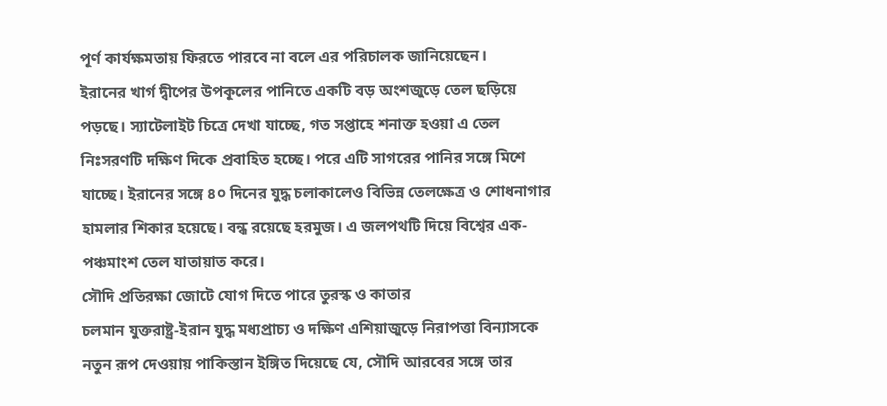পূর্ণ কার্যক্ষমতায় ফিরতে পারবে না বলে এর পরিচালক জানিয়েছেন।
ইরানের খার্গ দ্বীপের উপকূলের পানিতে একটি বড় অংশজুড়ে তেল ছড়িয়ে পড়ছে। স্যাটেলাইট চিত্রে দেখা যাচ্ছে, গত সপ্তাহে শনাক্ত হওয়া এ তেল নিঃসরণটি দক্ষিণ দিকে প্রবাহিত হচ্ছে। পরে এটি সাগরের পানির সঙ্গে মিশে যাচ্ছে। ইরানের সঙ্গে ৪০ দিনের যুদ্ধ চলাকালেও বিভিন্ন তেলক্ষেত্র ও শোধনাগার হামলার শিকার হয়েছে। বন্ধ রয়েছে হরমুজ। এ জলপথটি দিয়ে বিশ্বের এক-পঞ্চমাংশ তেল যাতায়াত করে।
সৌদি প্রতিরক্ষা জোটে যোগ দিতে পারে তুরস্ক ও কাতার
চলমান যুক্তরাষ্ট্র-ইরান যুদ্ধ মধ্যপ্রাচ্য ও দক্ষিণ এশিয়াজুড়ে নিরাপত্তা বিন্যাসকে নতুন রূপ দেওয়ায় পাকিস্তান ইঙ্গিত দিয়েছে যে, সৌদি আরবের সঙ্গে তার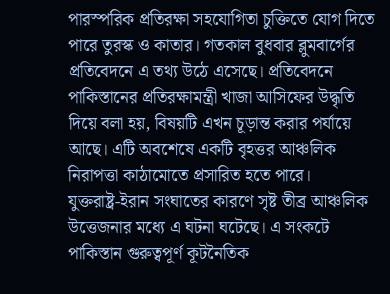পারস্পরিক প্রতিরক্ষা সহযোগিতা চুক্তিতে যোগ দিতে পারে তুরস্ক ও কাতার। গতকাল বুধবার ব্লুমবার্গের প্রতিবেদনে এ তথ্য উঠে এসেছে। প্রতিবেদনে পাকিস্তানের প্রতিরক্ষামন্ত্রী খাজা আসিফের উদ্ধৃতি দিয়ে বলা হয়, বিষয়টি এখন চূড়ান্ত করার পর্যায়ে আছে। এটি অবশেষে একটি বৃহত্তর আঞ্চলিক নিরাপত্তা কাঠামোতে প্রসারিত হতে পারে।
যুক্তরাষ্ট্র-ইরান সংঘাতের কারণে সৃষ্ট তীব্র আঞ্চলিক উত্তেজনার মধ্যে এ ঘটনা ঘটেছে। এ সংকটে পাকিস্তান গুরুত্বপূর্ণ কূটনৈতিক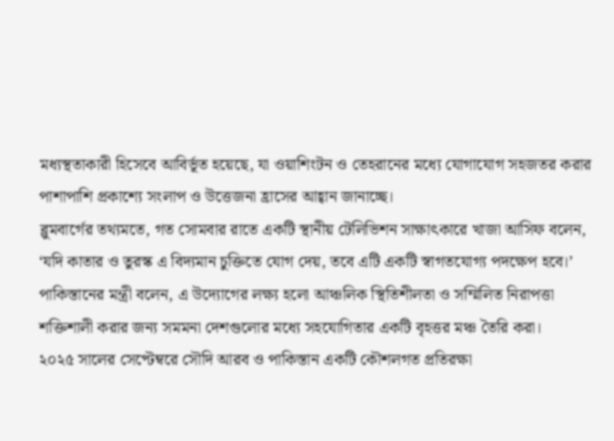মধ্যস্থতাকারী হিসেবে আবির্ভূত হয়েছে, যা ওয়াশিংটন ও তেহরানের মধ্যে যোগাযোগ সহজতর করার পাশাপাশি প্রকাশ্যে সংলাপ ও উত্তেজনা হ্রাসের আহ্বান জানাচ্ছে।
ব্লুমবার্গের তথ্যমতে, গত সোমবার রাতে একটি স্থানীয় টেলিভিশন সাক্ষাৎকারে খাজা আসিফ বলেন, ‘যদি কাতার ও তুরস্ক এ বিদ্যমান চুক্তিতে যোগ দেয়, তবে এটি একটি স্বাগতযোগ্য পদক্ষেপ হবে।’ পাকিস্তানের মন্ত্রী বলেন, এ উদ্যোগের লক্ষ্য হলো আঞ্চলিক স্থিতিশীলতা ও সম্মিলিত নিরাপত্তা শক্তিশালী করার জন্য সমমনা দেশগুলোর মধ্যে সহযোগিতার একটি বৃহত্তর মঞ্চ তৈরি করা।
২০২৫ সালের সেপ্টেম্বরে সৌদি আরব ও পাকিস্তান একটি কৌশলগত প্রতিরক্ষা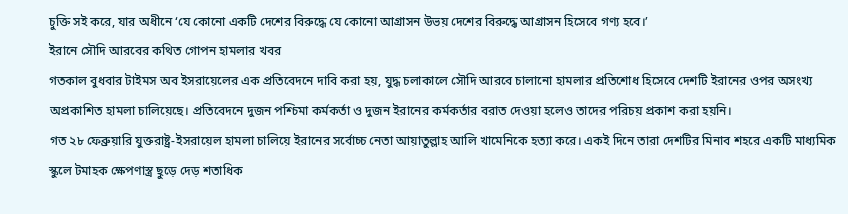চুক্তি সই করে, যার অধীনে ‘যে কোনো একটি দেশের বিরুদ্ধে যে কোনো আগ্রাসন উভয় দেশের বিরুদ্ধে আগ্রাসন হিসেবে গণ্য হবে।’
ইরানে সৌদি আরবের কথিত গোপন হামলার খবর
গতকাল বুধবার টাইমস অব ইসরায়েলের এক প্রতিবেদনে দাবি করা হয়, যুদ্ধ চলাকালে সৌদি আরবে চালানো হামলার প্রতিশোধ হিসেবে দেশটি ইরানের ওপর অসংখ্য অপ্রকাশিত হামলা চালিয়েছে। প্রতিবেদনে দুজন পশ্চিমা কর্মকর্তা ও দুজন ইরানের কর্মকর্তার বরাত দেওয়া হলেও তাদের পরিচয় প্রকাশ করা হয়নি।
গত ২৮ ফেব্রুয়ারি যুক্তরাষ্ট্র-ইসরায়েল হামলা চালিয়ে ইরানের সর্বোচ্চ নেতা আয়াতুল্লাহ আলি খামেনিকে হত্যা করে। একই দিনে তারা দেশটির মিনাব শহরে একটি মাধ্যমিক স্কুলে টমাহক ক্ষেপণাস্ত্র ছুড়ে দেড় শতাধিক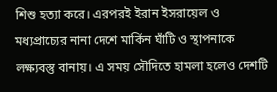শিশু হত্যা করে। এরপরই ইরান ইসরায়েল ও মধ্যপ্রাচ্যের নানা দেশে মার্কিন ঘাঁটি ও স্থাপনাকে লক্ষ্যবস্তু বানায়। এ সময় সৌদিতে হামলা হলেও দেশটি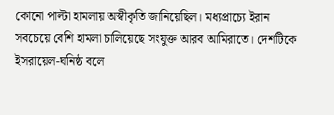কোনো পাল্টা হামলায় অস্বীকৃতি জানিয়েছিল। মধ্যপ্রাচ্যে ইরান সবচেয়ে বেশি হামলা চালিয়েছে সংযুক্ত আরব আমিরাতে। দেশটিকে ইসরায়েল-ঘনিষ্ঠ বলে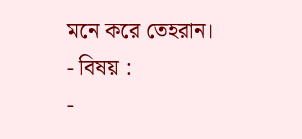মনে করে তেহরান।
- বিষয় :
-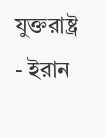যুক্তরাষ্ট্র
- ইরান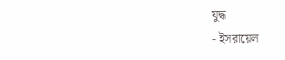যুদ্ধ
- ইসরায়েল